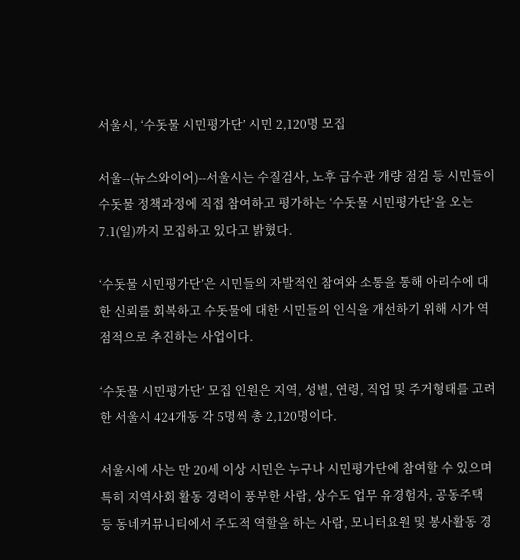서울시, ‘수돗물 시민평가단’ 시민 2,120명 모집

서울--(뉴스와이어)--서울시는 수질검사, 노후 급수관 개량 점검 등 시민들이 수돗물 정책과정에 직접 참여하고 평가하는 ‘수돗물 시민평가단’을 오는 7.1(일)까지 모집하고 있다고 밝혔다.

‘수돗물 시민평가단’은 시민들의 자발적인 참여와 소통을 통해 아리수에 대한 신뢰를 회복하고 수돗물에 대한 시민들의 인식을 개선하기 위해 시가 역점적으로 추진하는 사업이다.

‘수돗물 시민평가단’ 모집 인원은 지역, 성별, 연령, 직업 및 주거형태를 고려한 서울시 424개동 각 5명씩 총 2,120명이다.

서울시에 사는 만 20세 이상 시민은 누구나 시민평가단에 참여할 수 있으며 특히 지역사회 활동 경력이 풍부한 사람, 상수도 업무 유경험자, 공동주택 등 동네커뮤니티에서 주도적 역할을 하는 사람, 모니터요원 및 봉사활동 경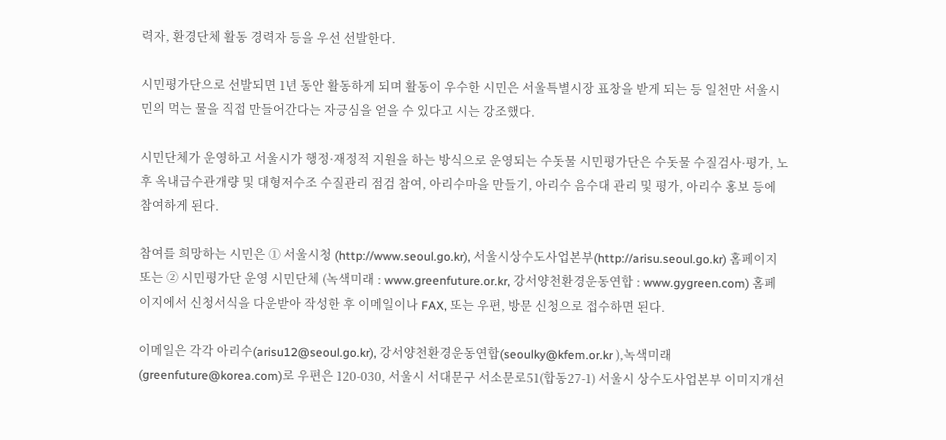력자, 환경단체 활동 경력자 등을 우선 선발한다.

시민평가단으로 선발되면 1년 동안 활동하게 되며 활동이 우수한 시민은 서울특별시장 표창을 받게 되는 등 일천만 서울시민의 먹는 물을 직접 만들어간다는 자긍심을 얻을 수 있다고 시는 강조했다.

시민단체가 운영하고 서울시가 행정·재정적 지원을 하는 방식으로 운영되는 수돗물 시민평가단은 수돗물 수질검사·평가, 노후 옥내급수관개량 및 대형저수조 수질관리 점검 참여, 아리수마을 만들기, 아리수 음수대 관리 및 평가, 아리수 홍보 등에 참여하게 된다.

참여를 희망하는 시민은 ① 서울시청 (http://www.seoul.go.kr), 서울시상수도사업본부(http://arisu.seoul.go.kr) 홈페이지 또는 ② 시민평가단 운영 시민단체 (녹색미래 : www.greenfuture.or.kr, 강서양천환경운동연합 : www.gygreen.com) 홈페이지에서 신청서식을 다운받아 작성한 후 이메일이나 FAX, 또는 우편, 방문 신청으로 접수하면 된다.

이메일은 각각 아리수(arisu12@seoul.go.kr), 강서양천환경운동연합(seoulky@kfem.or.kr ),녹색미래(greenfuture@korea.com)로 우편은 120-030, 서울시 서대문구 서소문로51(합동27-1) 서울시 상수도사업본부 이미지개선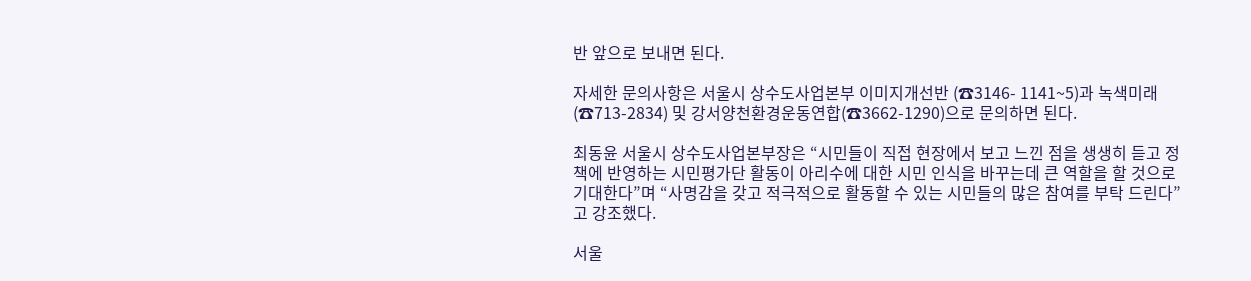반 앞으로 보내면 된다.

자세한 문의사항은 서울시 상수도사업본부 이미지개선반 (☎3146- 1141~5)과 녹색미래(☎713-2834) 및 강서양천환경운동연합(☎3662-1290)으로 문의하면 된다.

최동윤 서울시 상수도사업본부장은 “시민들이 직접 현장에서 보고 느낀 점을 생생히 듣고 정책에 반영하는 시민평가단 활동이 아리수에 대한 시민 인식을 바꾸는데 큰 역할을 할 것으로 기대한다”며 “사명감을 갖고 적극적으로 활동할 수 있는 시민들의 많은 참여를 부탁 드린다”고 강조했다.

서울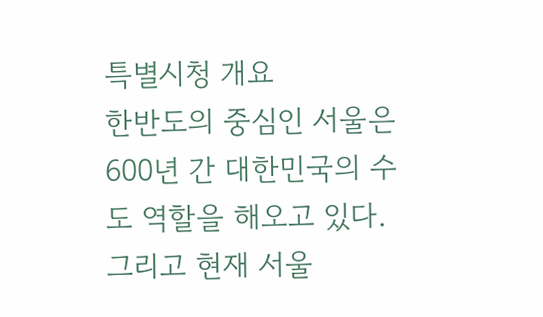특별시청 개요
한반도의 중심인 서울은 600년 간 대한민국의 수도 역할을 해오고 있다. 그리고 현재 서울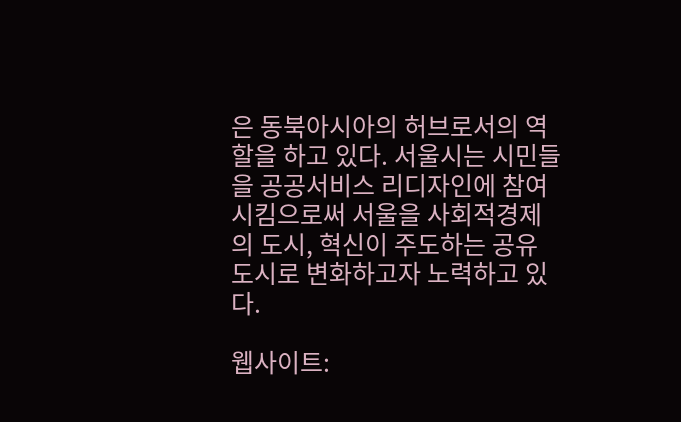은 동북아시아의 허브로서의 역할을 하고 있다. 서울시는 시민들을 공공서비스 리디자인에 참여시킴으로써 서울을 사회적경제의 도시, 혁신이 주도하는 공유 도시로 변화하고자 노력하고 있다.

웹사이트: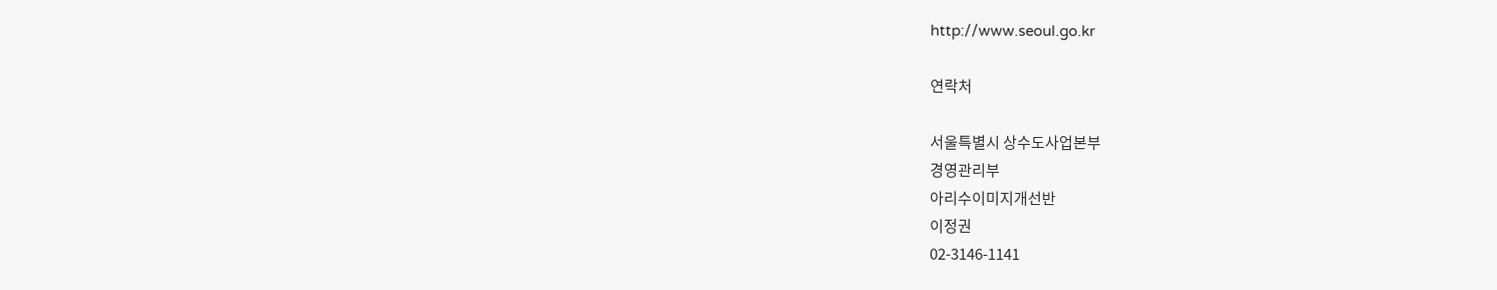http://www.seoul.go.kr

연락처

서울특별시 상수도사업본부
경영관리부
아리수이미지개선반
이정권
02-3146-1141